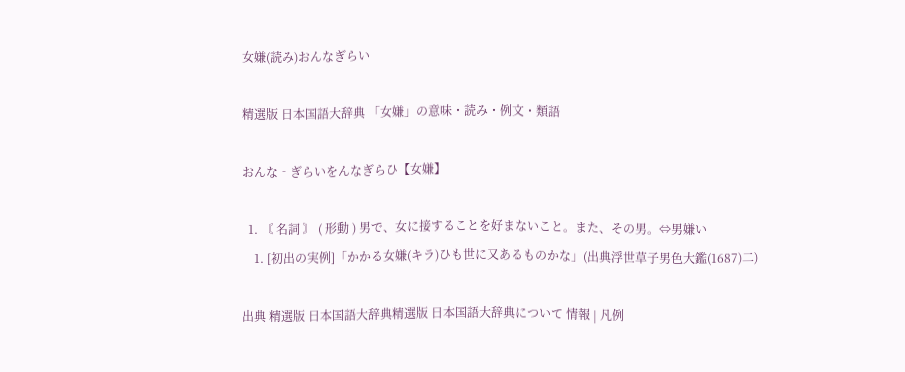女嫌(読み)おんなぎらい

精選版 日本国語大辞典 「女嫌」の意味・読み・例文・類語

おんな‐ぎらいをんなぎらひ【女嫌】

  1. 〘 名詞 〙 ( 形動 ) 男で、女に接することを好まないこと。また、その男。⇔男嫌い
    1. [初出の実例]「かかる女嫌(キラ)ひも世に又あるものかな」(出典浮世草子男色大鑑(1687)二)

出典 精選版 日本国語大辞典精選版 日本国語大辞典について 情報 | 凡例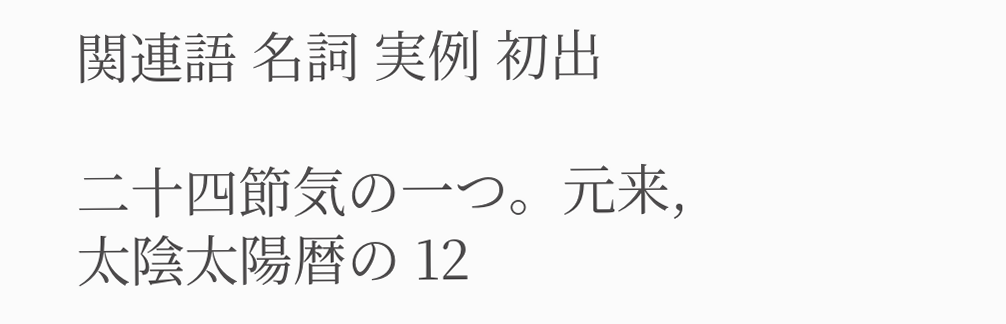関連語 名詞 実例 初出

二十四節気の一つ。元来,太陰太陽暦の 12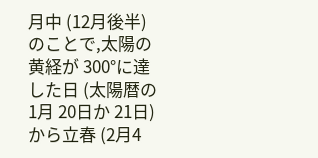月中 (12月後半) のことで,太陽の黄経が 300°に達した日 (太陽暦の1月 20日か 21日) から立春 (2月4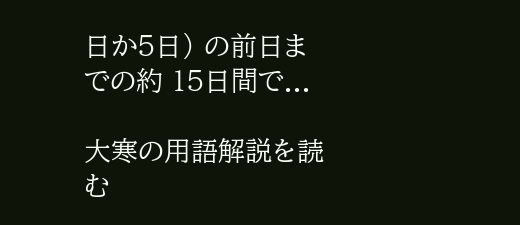日か5日) の前日までの約 15日間で...

大寒の用語解説を読む